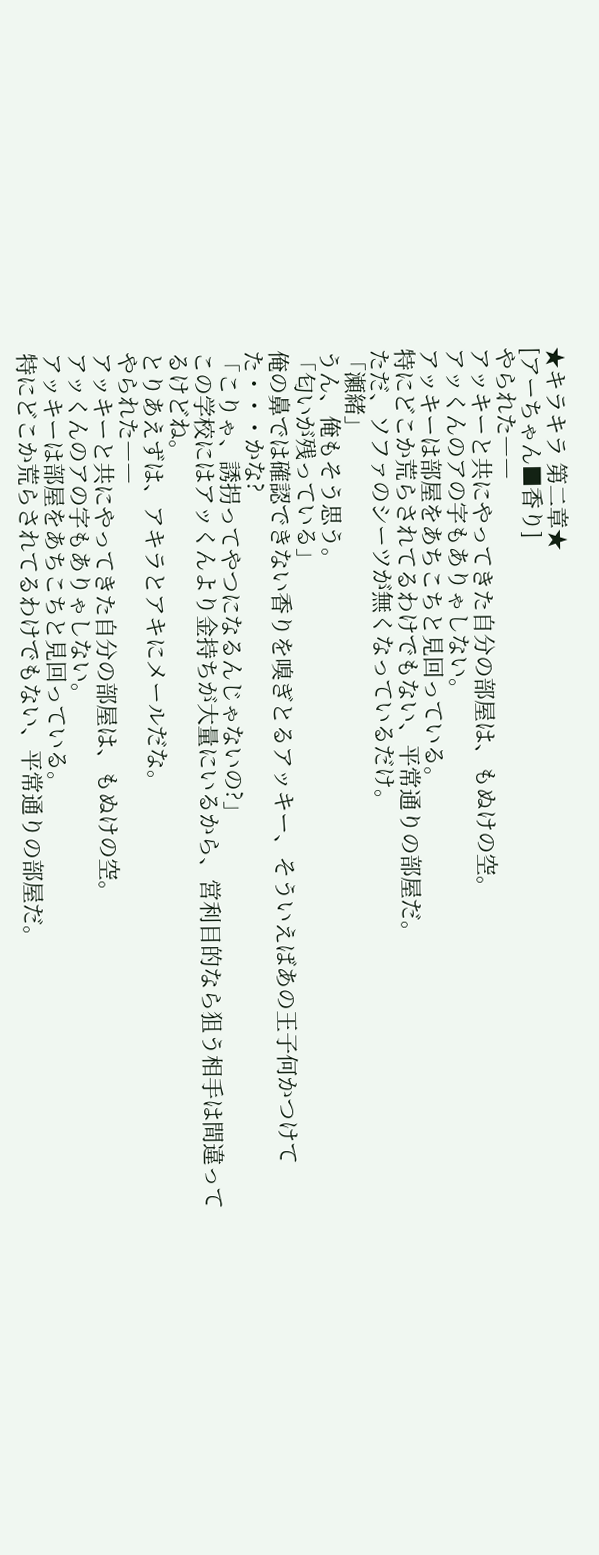★キラキラ 第二章★
[アーちゃん■香り]
やられた――
アッキーと共にやってきた自分の部屋は、もぬけの空。
アッくんのアの字もありゃしない。
アッキーは部屋をあちこちと見回っている。
特にどこか荒らされてるわけでもない、平常通りの部屋だ。
ただ、ソファのシーツが無くなっているだけ。
「瀬緒」
うん、俺もそう思う。
「匂いが残っている」
俺の鼻では確認できない香りを嗅ぎとるアッキー、そういえばあの王子何かつけてた・・・かな?
「こりゃ、誘拐ってやつになるんじゃないの?」
この学校にはアッくんより金持ちが大量にいるから、営利目的なら狙う相手は間違ってるけどね。
とりあえずは、アキラとアキにメールだな。
やられた――
アッキーと共にやってきた自分の部屋は、もぬけの空。
アッくんのアの字もありゃしない。
アッキーは部屋をあちこちと見回っている。
特にどこか荒らされてるわけでもない、平常通りの部屋だ。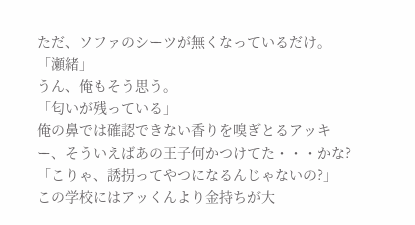ただ、ソファのシーツが無くなっているだけ。
「瀬緒」
うん、俺もそう思う。
「匂いが残っている」
俺の鼻では確認できない香りを嗅ぎとるアッキー、そういえばあの王子何かつけてた・・・かな?
「こりゃ、誘拐ってやつになるんじゃないの?」
この学校にはアッくんより金持ちが大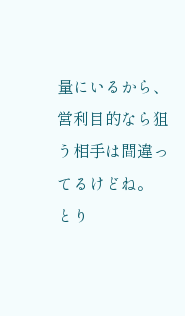量にいるから、営利目的なら狙う相手は間違ってるけどね。
とり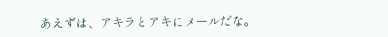あえずは、アキラとアキにメールだな。